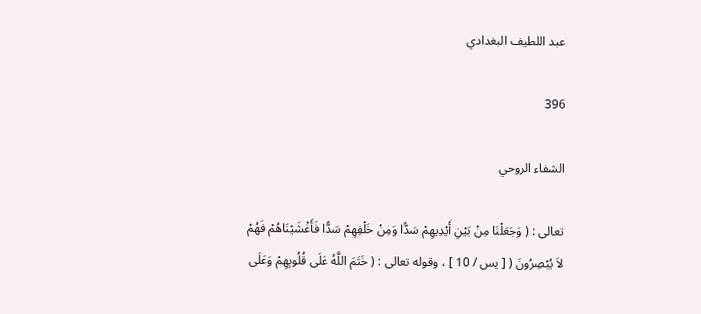عبد اللطيف البغدادي

396

الشفاء الروحي

تعالى : ( وَجَعَلْنَا مِنْ بَيْنِ أَيْدِيهِمْ سَدًّا وَمِنْ خَلْفِهِمْ سَدًّا فَأَغْشَيْنَاهُمْ فَهُمْ لاَ يُبْصِرُونَ ( [ يس / 10 ] ، وقوله تعالى : ( خَتَمَ اللَّهُ عَلَى قُلُوبِهِمْ وَعَلَى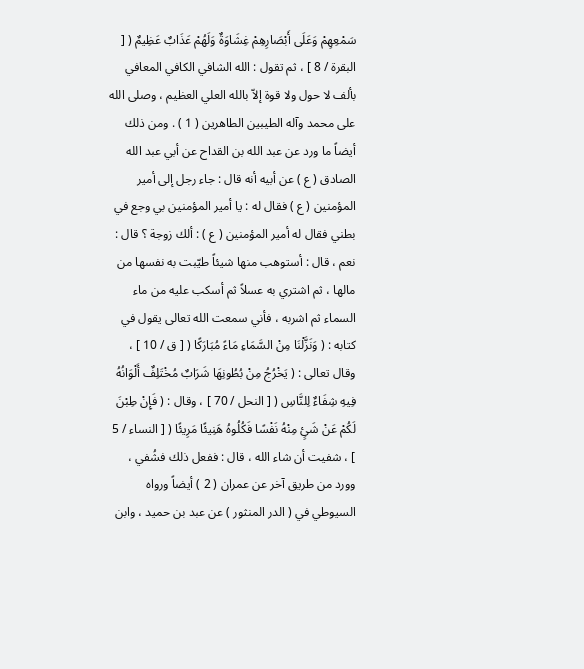سَمْعِهِمْ وَعَلَى أَبْصَارِهِمْ غِشَاوَةٌ وَلَهُمْ عَذَابٌ عَظِيمٌ ( [ البقرة / 8 ] ، ثم تقول : الله الشافي الكافي المعافي بألف لا حول ولا قوة إلاّ بالله العلي العظيم ، وصلى الله على محمد وآله الطيبين الطاهرين ( 1 ) . ومن ذلك أيضاً ما ورد عن عبد الله بن القداح عن أبي عبد الله الصادق ( ع ) عن أبيه أنه قال : جاء رجل إلى أمير المؤمنين ( ع ) فقال له : يا أمير المؤمنين بي وجع في بطني فقال له أمير المؤمنين ( ع ) : ألك زوجة ؟ قال : نعم ، قال : أستوهب منها شيئاً طيّبت به نفسها من مالها ، ثم اشتري به عسلاً ثم أسكب عليه من ماء السماء ثم اشربه ، فأني سمعت الله تعالى يقول في كتابه : ( وَنَزَّلْنَا مِنْ السَّمَاءِ مَاءً مُبَارَكًا ( [ ق / 10 ] ، وقال تعالى : ( يَخْرُجُ مِنْ بُطُونِهَا شَرَابٌ مُخْتَلِفٌ أَلْوَانُهُ فِيهِ شِفَاءٌ لِلنَّاسِ ( [ النحل / 70 ] ، وقال : ( فَإِنْ طِبْنَ لَكُمْ عَنْ شَئٍ مِنْهُ نَفْسًا فَكُلُوهُ هَنِيئًا مَرِيئًا ( [ النساء / 5 ] ، شفيت أن شاء الله ، قال : ففعل ذلك فشُفي ، وورد من طريق آخر عن عمران ( 2 ) أيضاً ورواه السيوطي في ( الدر المنثور ) عن عبد بن حميد ، وابن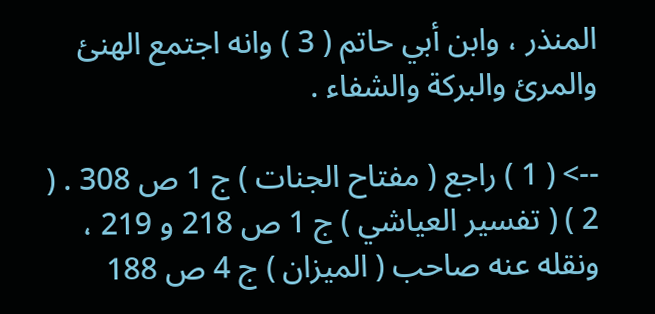المنذر ، وابن أبي حاتم ( 3 ) وانه اجتمع الهنئ والمرئ والبركة والشفاء .

--> ( 1 ) راجع ( مفتاح الجنات ) ج 1 ص 308 . ( 2 ) ( تفسير العياشي ) ج 1 ص 218 و 219 ، ونقله عنه صاحب ( الميزان ) ج 4 ص 188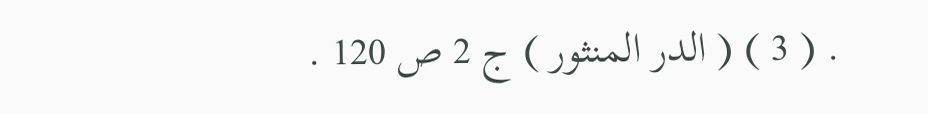. ( 3 ) ( الدر المنثور ) ج 2 ص 120 .